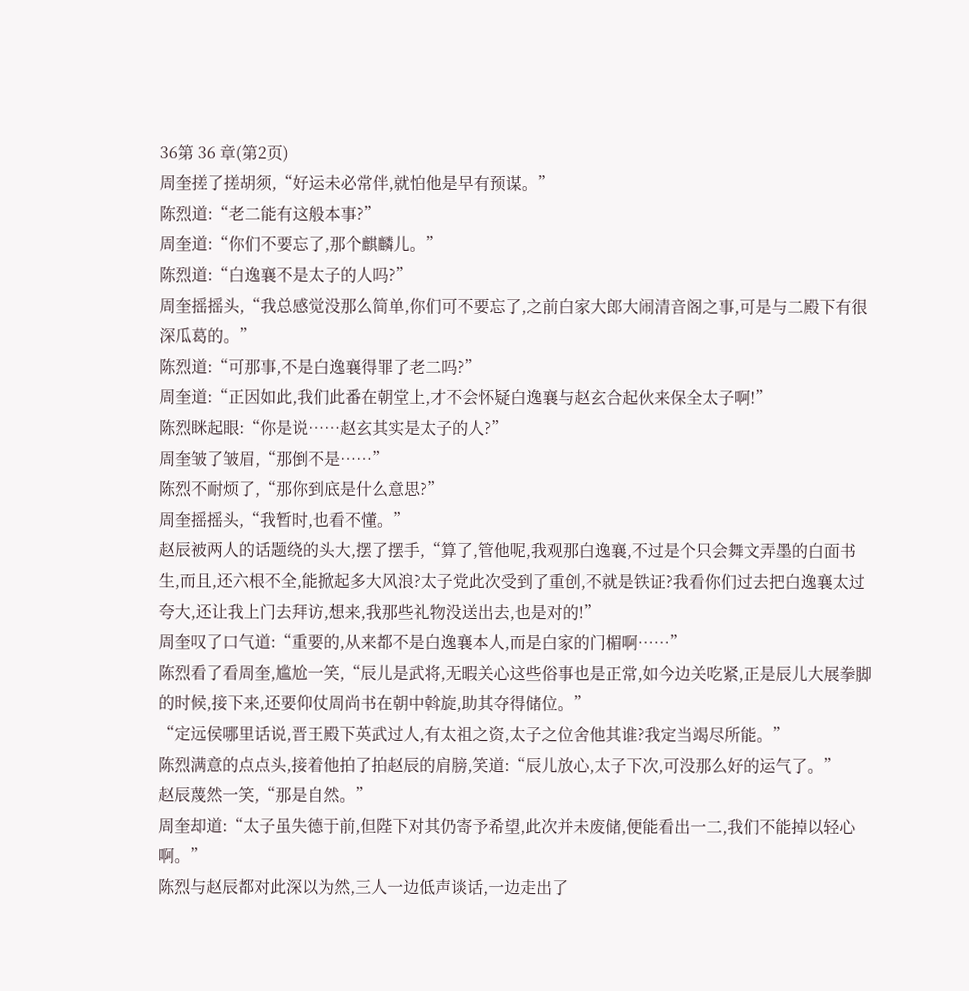36第 36 章(第2页)
周奎搓了搓胡须,“好运未必常伴,就怕他是早有预谋。”
陈烈道:“老二能有这般本事?”
周奎道:“你们不要忘了,那个麒麟儿。”
陈烈道:“白逸襄不是太子的人吗?”
周奎摇摇头,“我总感觉没那么简单,你们可不要忘了,之前白家大郎大闹清音阁之事,可是与二殿下有很深瓜葛的。”
陈烈道:“可那事,不是白逸襄得罪了老二吗?”
周奎道:“正因如此,我们此番在朝堂上,才不会怀疑白逸襄与赵玄合起伙来保全太子啊!”
陈烈眯起眼:“你是说……赵玄其实是太子的人?”
周奎皱了皱眉,“那倒不是……”
陈烈不耐烦了,“那你到底是什么意思?”
周奎摇摇头,“我暂时,也看不懂。”
赵辰被两人的话题绕的头大,摆了摆手,“算了,管他呢,我观那白逸襄,不过是个只会舞文弄墨的白面书生,而且,还六根不全,能掀起多大风浪?太子党此次受到了重创,不就是铁证?我看你们过去把白逸襄太过夸大,还让我上门去拜访,想来,我那些礼物没送出去,也是对的!”
周奎叹了口气道:“重要的,从来都不是白逸襄本人,而是白家的门楣啊……”
陈烈看了看周奎,尴尬一笑,“辰儿是武将,无暇关心这些俗事也是正常,如今边关吃紧,正是辰儿大展拳脚的时候,接下来,还要仰仗周尚书在朝中斡旋,助其夺得储位。”
“定远侯哪里话说,晋王殿下英武过人,有太祖之资,太子之位舍他其谁?我定当竭尽所能。”
陈烈满意的点点头,接着他拍了拍赵辰的肩膀,笑道:“辰儿放心,太子下次,可没那么好的运气了。”
赵辰蔑然一笑,“那是自然。”
周奎却道:“太子虽失德于前,但陛下对其仍寄予希望,此次并未废储,便能看出一二,我们不能掉以轻心啊。”
陈烈与赵辰都对此深以为然,三人一边低声谈话,一边走出了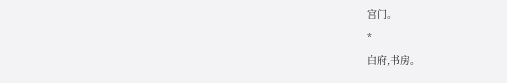宫门。
*
白府,书房。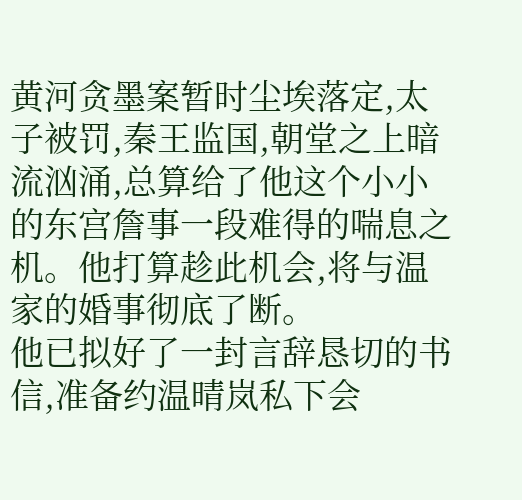黄河贪墨案暂时尘埃落定,太子被罚,秦王监国,朝堂之上暗流汹涌,总算给了他这个小小的东宫詹事一段难得的喘息之机。他打算趁此机会,将与温家的婚事彻底了断。
他已拟好了一封言辞恳切的书信,准备约温晴岚私下会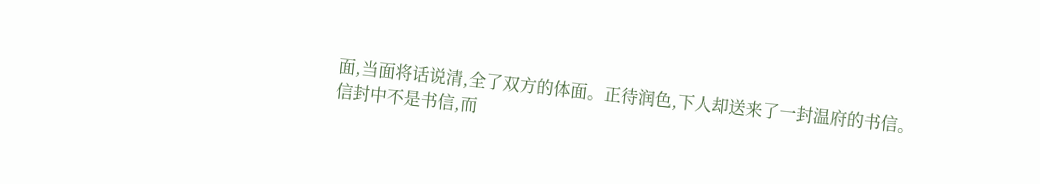面,当面将话说清,全了双方的体面。正待润色,下人却送来了一封温府的书信。
信封中不是书信,而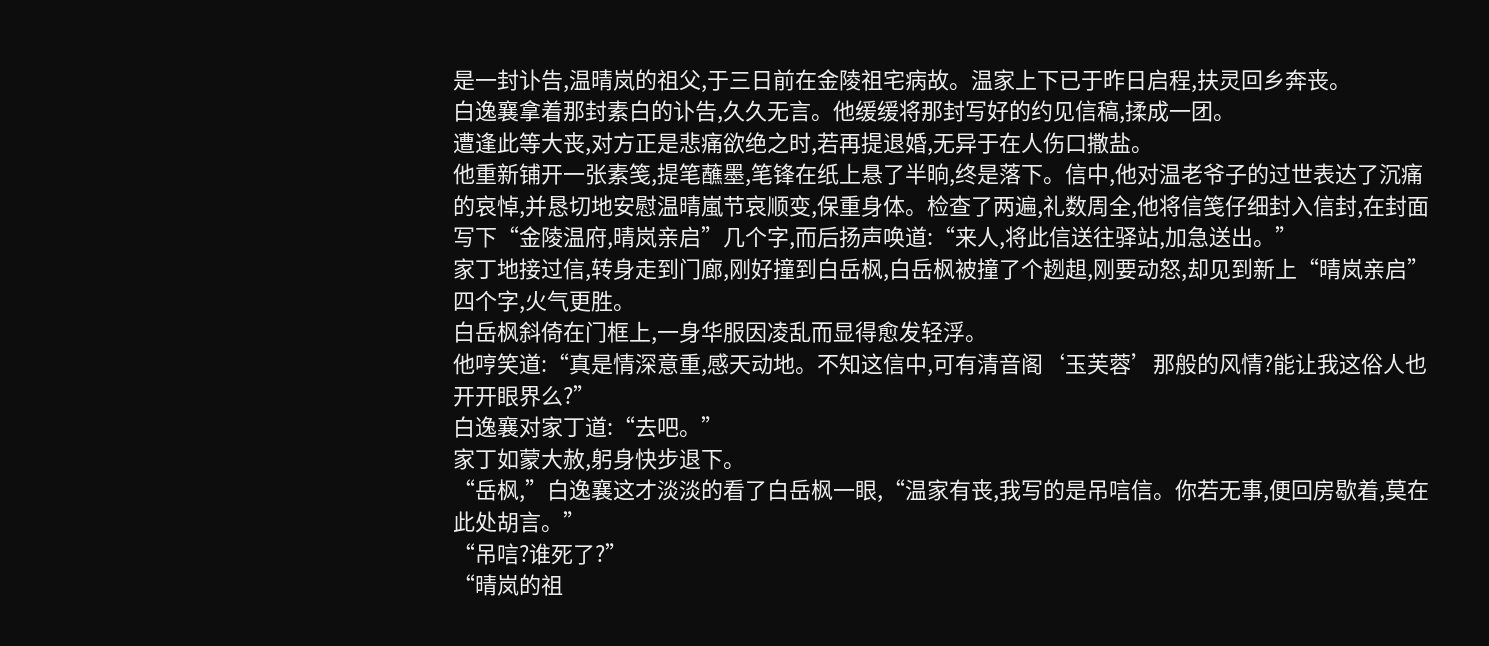是一封讣告,温晴岚的祖父,于三日前在金陵祖宅病故。温家上下已于昨日启程,扶灵回乡奔丧。
白逸襄拿着那封素白的讣告,久久无言。他缓缓将那封写好的约见信稿,揉成一团。
遭逢此等大丧,对方正是悲痛欲绝之时,若再提退婚,无异于在人伤口撒盐。
他重新铺开一张素笺,提笔蘸墨,笔锋在纸上悬了半晌,终是落下。信中,他对温老爷子的过世表达了沉痛的哀悼,并恳切地安慰温晴嵐节哀顺变,保重身体。检查了两遍,礼数周全,他将信笺仔细封入信封,在封面写下“金陵温府,晴岚亲启”几个字,而后扬声唤道:“来人,将此信送往驿站,加急送出。”
家丁地接过信,转身走到门廊,刚好撞到白岳枫,白岳枫被撞了个趔趄,刚要动怒,却见到新上“晴岚亲启”四个字,火气更胜。
白岳枫斜倚在门框上,一身华服因凌乱而显得愈发轻浮。
他哼笑道:“真是情深意重,感天动地。不知这信中,可有清音阁‘玉芙蓉’那般的风情?能让我这俗人也开开眼界么?”
白逸襄对家丁道:“去吧。”
家丁如蒙大赦,躬身快步退下。
“岳枫,”白逸襄这才淡淡的看了白岳枫一眼,“温家有丧,我写的是吊唁信。你若无事,便回房歇着,莫在此处胡言。”
“吊唁?谁死了?”
“晴岚的祖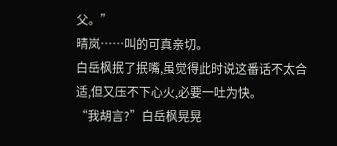父。”
晴岚……叫的可真亲切。
白岳枫抿了抿嘴,虽觉得此时说这番话不太合适,但又压不下心火,必要一吐为快。
“我胡言?”白岳枫晃晃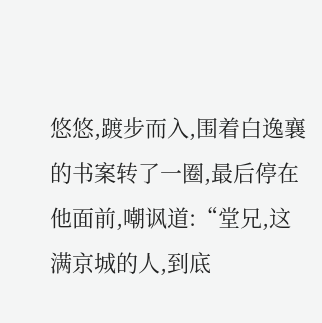悠悠,踱步而入,围着白逸襄的书案转了一圈,最后停在他面前,嘲讽道:“堂兄,这满京城的人,到底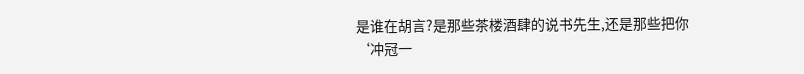是谁在胡言?是那些茶楼酒肆的说书先生,还是那些把你‘冲冠一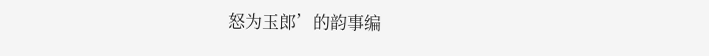怒为玉郎’的韵事编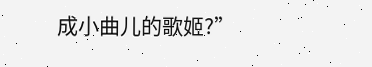成小曲儿的歌姬?”